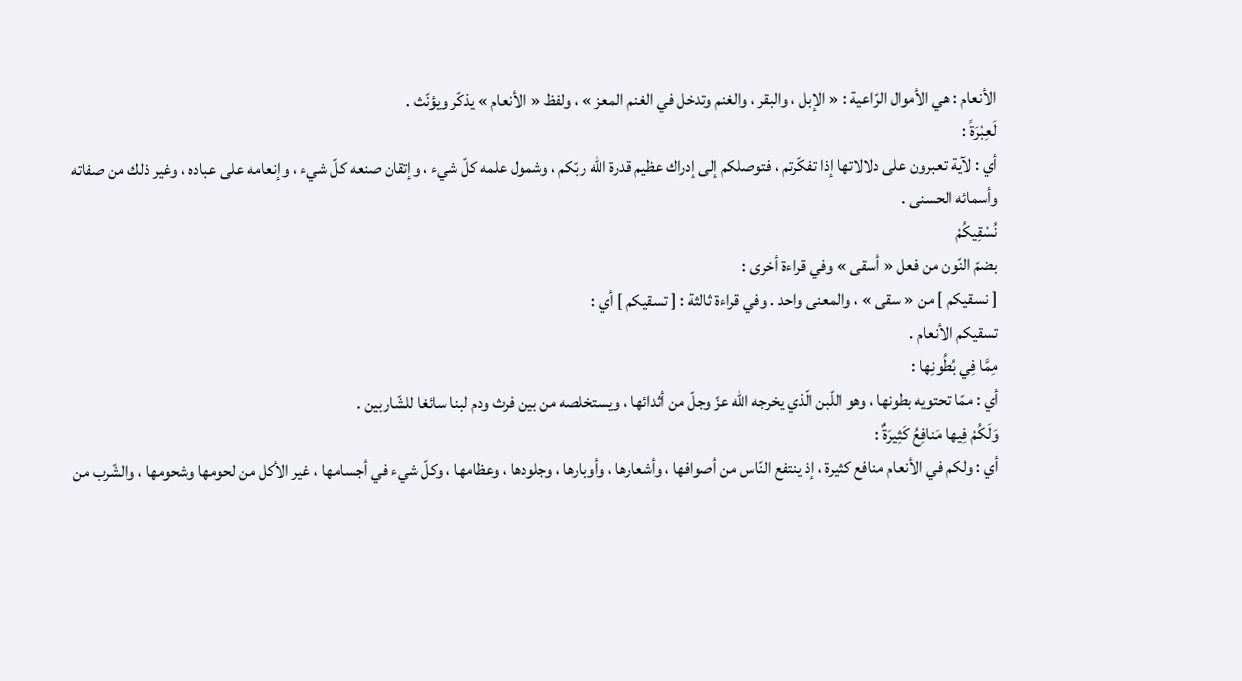الأنعام : هي الأموال الرّاعية : « الإبل ، والبقر ، والغنم وتدخل في الغنم المعز » ، ولفظ « الأنعام » يذكّر ويؤنّث .
لَعِبْرَةً :
أي : لآية تعبرون على دلالاتها إذا تفكّرتم ، فتوصلكم إلى إدراك عظيم قدرة اللّه ربّكم ، وشمول علمه كلّ شيء ، وإتقان صنعه كلّ شيء ، وإنعامه على عباده ، وغير ذلك من صفاته وأسمائه الحسنى .
نُسْقِيكُمْ
بضمّ النّون من فعل « أسقى » وفي قراءة أخرى :
[ نسقيكم ] من « سقى » ، والمعنى واحد . وفي قراءة ثالثة : [ تسقيكم ] أي :
تسقيكم الأنعام .
مِمَّا فِي بُطُونِها :
أي : ممّا تحتويه بطونها ، وهو اللّبن الّذي يخرجه اللّه عزّ وجلّ من أثدائها ، ويستخلصه من بين فرث ودم لبنا سائغا للشّاربين .
وَلَكُمْ فِيها مَنافِعُ كَثِيرَةٌ :
أي : ولكم في الأنعام منافع كثيرة ، إذ ينتفع النّاس من أصوافها ، وأشعارها ، وأوبارها ، وجلودها ، وعظامها ، وكلّ شيء في أجسامها ، غير الأكل من لحومها وشحومها ، والشّرب من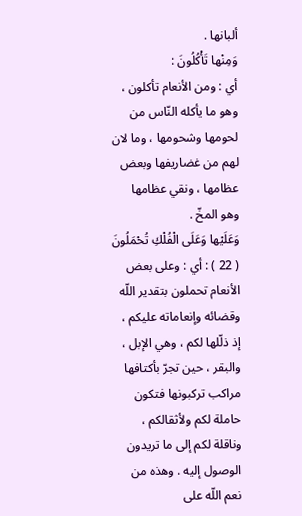ألبانها .
وَمِنْها تَأْكُلُونَ :
أي : ومن الأنعام تأكلون ، وهو ما يأكله النّاس من لحومها وشحومها ، وما لان لهم من غضاريفها وبعض عظامها ، ونقي عظامها وهو المخّ .
وَعَلَيْها وَعَلَى الْفُلْكِ تُحْمَلُونَ
( 22 ) : أي : وعلى بعض الأنعام تحملون بتقدير اللّه وقضائه وإنعاماته عليكم ، إذ ذلّلها لكم ، وهي الإبل ، والبقر ، حين تجرّ بأكتافها مراكب تركبونها فتكون حاملة لكم ولأثقالكم ، وناقلة لكم إلى ما تريدون الوصول إليه . وهذه من نعم اللّه على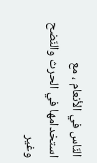النّاس في الأنعام ، مع استخدامها في الحرث والنّضح وغير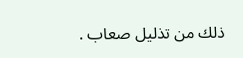ذلك من تذليل صعاب .